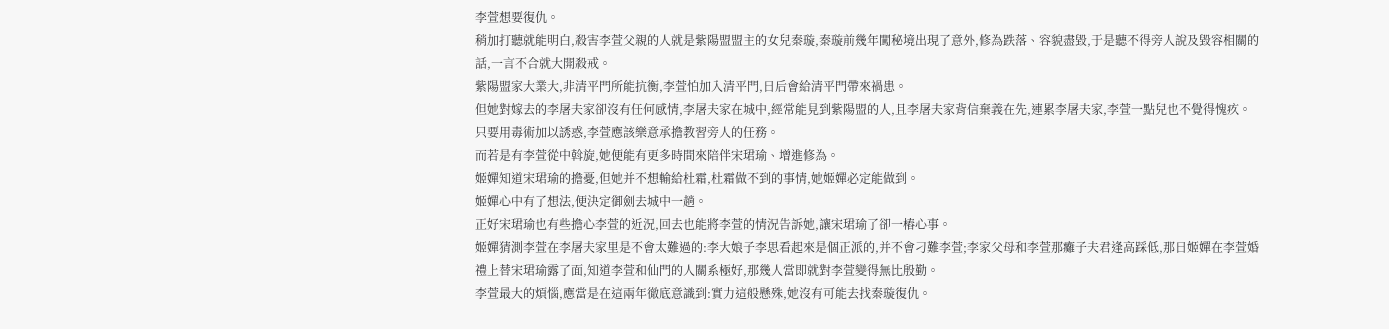李萱想要復仇。
稍加打聽就能明白,殺害李萱父親的人就是紫陽盟盟主的女兒秦璇,秦璇前幾年闖秘境出現了意外,修為跌落、容貌盡毀,于是聽不得旁人說及毀容相關的話,一言不合就大開殺戒。
紫陽盟家大業大,非清平門所能抗衡,李萱怕加入清平門,日后會給清平門帶來禍患。
但她對嫁去的李屠夫家卻沒有任何感情,李屠夫家在城中,經常能見到紫陽盟的人,且李屠夫家背信棄義在先,連累李屠夫家,李萱一點兒也不覺得愧疚。
只要用毒術加以誘惑,李萱應該樂意承擔教習旁人的任務。
而若是有李萱從中斡旋,她便能有更多時間來陪伴宋珺瑜、增進修為。
姬嬋知道宋珺瑜的擔憂,但她并不想輸給杜霜,杜霜做不到的事情,她姬嬋必定能做到。
姬嬋心中有了想法,便決定御劍去城中一趟。
正好宋珺瑜也有些擔心李萱的近況,回去也能將李萱的情況告訴她,讓宋珺瑜了卻一樁心事。
姬嬋猜測李萱在李屠夫家里是不會太難過的:李大娘子李思看起來是個正派的,并不會刁難李萱;李家父母和李萱那癱子夫君逢高踩低,那日姬嬋在李萱婚禮上替宋珺瑜露了面,知道李萱和仙門的人關系極好,那幾人當即就對李萱變得無比殷勤。
李萱最大的煩惱,應當是在這兩年徹底意識到:實力這般懸殊,她沒有可能去找秦璇復仇。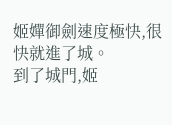姬嬋御劍速度極快,很快就進了城。
到了城門,姬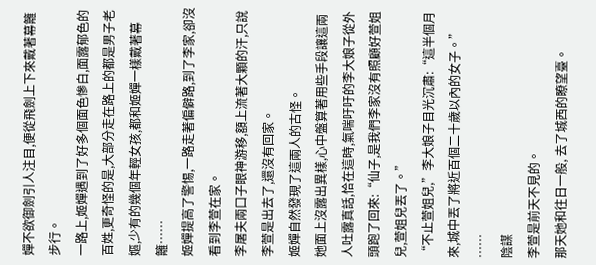嬋不欲御劍引人注目,便從飛劍上下來戴著幕籬步行。
一路上,姬嬋遇到了好多個面色慘白,面露郁色的百姓,更奇怪的是,大部分走在路上的都是男子老嫗,少有的幾個年輕女孩,都和姬嬋一樣戴著幕籬……
姬嬋提高了警惕,一路走著偏僻路,到了李家,卻沒看到李萱在家。
李屠夫兩口子眼神游移,額上流著大顆的汗,只說李萱是出去了,還沒有回家。
姬嬋自然發現了這兩人的古怪。
她面上沒露出異樣,心中盤算著用些手段讓這兩人吐露真話,恰在這時,氣喘吁吁的李大娘子從外頭跑了回來:“仙子,是我們李家沒有照顧好萱姐兒,萱姐兒丟了。”
“不止萱姐兒,”李大娘子目光沉肅:“這半個月來,城中丟了將近百個二十歲以內的女子。”
……
陰謀
李萱是前天不見的。
那天她和往日一般, 去了城西的瞭望臺。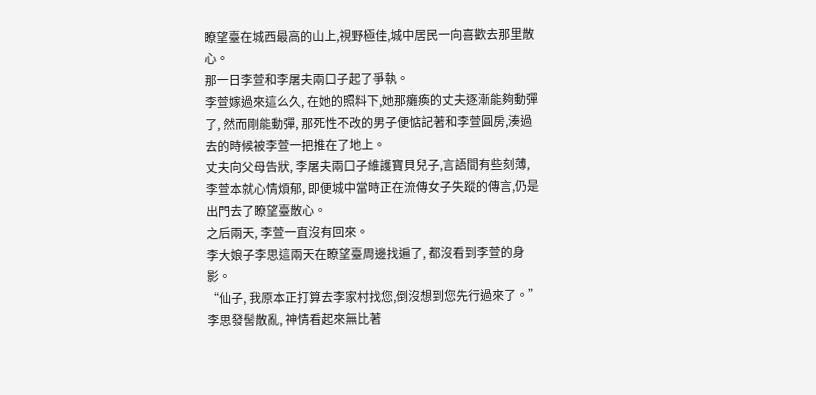瞭望臺在城西最高的山上,視野極佳,城中居民一向喜歡去那里散心。
那一日李萱和李屠夫兩口子起了爭執。
李萱嫁過來這么久, 在她的照料下,她那癱瘓的丈夫逐漸能夠動彈了, 然而剛能動彈, 那死性不改的男子便惦記著和李萱圓房,湊過去的時候被李萱一把推在了地上。
丈夫向父母告狀, 李屠夫兩口子維護寶貝兒子,言語間有些刻薄, 李萱本就心情煩郁, 即便城中當時正在流傳女子失蹤的傳言,仍是出門去了瞭望臺散心。
之后兩天, 李萱一直沒有回來。
李大娘子李思這兩天在瞭望臺周邊找遍了, 都沒看到李萱的身影。
“仙子, 我原本正打算去李家村找您,倒沒想到您先行過來了。”李思發髻散亂, 神情看起來無比著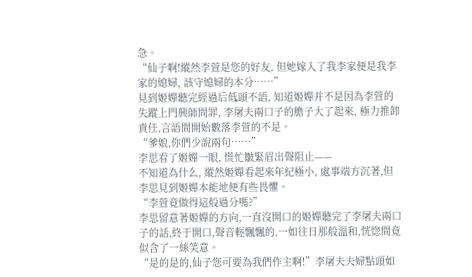急。
“仙子啊!縱然李萱是您的好友, 但她嫁入了我李家便是我李家的媳婦, 該守媳婦的本分……”
見到姬嬋聽完經過后低頭不語, 知道姬嬋并不是因為李萱的失蹤上門興師問罪, 李屠夫兩口子的膽子大了起來, 極力推卸責任,言語間開始數落李萱的不是。
“爹娘,你們少說兩句……”
李思看了姬嬋一眼, 慌忙皺緊眉出聲阻止——
不知道為什么, 縱然姬嬋看起來年紀極小, 處事端方沉著,但李思見到姬嬋本能地便有些畏懼。
“李萱竟做得這般過分嗎?”
李思留意著姬嬋的方向,一直沒開口的姬嬋聽完了李屠夫兩口子的話,終于開口,聲音輕飄飄的,一如往日那般溫和,恍惚間竟似含了一絲笑意。
“是的是的,仙子您可要為我們作主啊!”李屠夫夫婦點頭如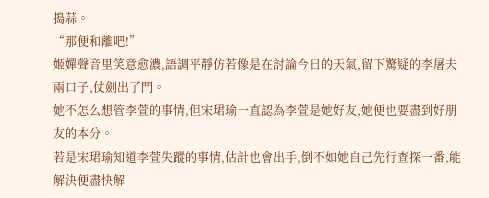搗蒜。
“那便和離吧!”
姬嬋聲音里笑意愈濃,語調平靜仿若像是在討論今日的天氣,留下驚疑的李屠夫兩口子,仗劍出了門。
她不怎么想管李萱的事情,但宋珺瑜一直認為李萱是她好友,她便也要盡到好朋友的本分。
若是宋珺瑜知道李萱失蹤的事情,估計也會出手,倒不如她自己先行查探一番,能解決便盡快解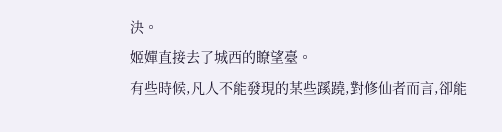決。
姬嬋直接去了城西的瞭望臺。
有些時候,凡人不能發現的某些蹊蹺,對修仙者而言,卻能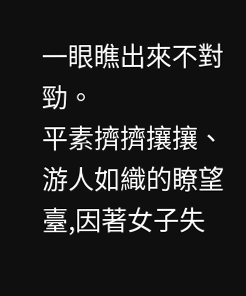一眼瞧出來不對勁。
平素擠擠攘攘、游人如織的瞭望臺,因著女子失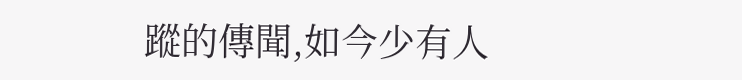蹤的傳聞,如今少有人